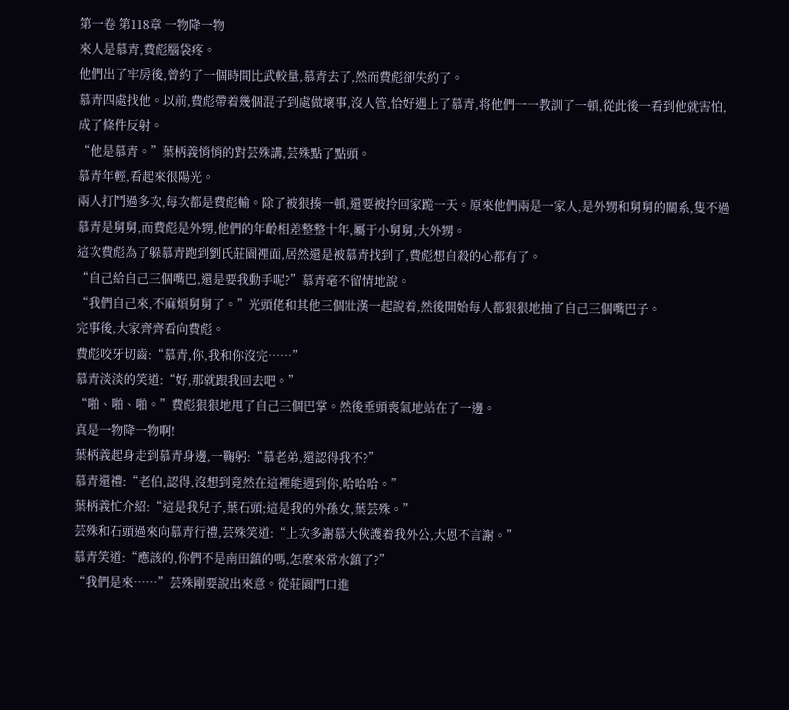第一卷 第118章 一物降一物
來人是慕青,費彪腦袋疼。
他們出了牢房後,曾約了一個時間比武較量,慕青去了,然而費彪卻失約了。
慕青四處找他。以前,費彪帶着幾個混子到處做壞事,沒人管,恰好遇上了慕青,将他們一一教訓了一頓,從此後一看到他就害怕,成了條件反射。
“他是慕青。”葉柄義悄悄的對芸殊講,芸殊點了點頭。
慕青年輕,看起來很陽光。
兩人打鬥過多次,每次都是費彪輸。除了被狠揍一頓,還要被拎回家跪一天。原來他們兩是一家人,是外甥和舅舅的關系,隻不過慕青是舅舅,而費彪是外甥,他們的年齡相差整整十年,屬于小舅舅,大外甥。
這次費彪為了躲慕青跑到劉氏莊園裡面,居然還是被慕青找到了,費彪想自殺的心都有了。
“自己給自己三個嘴巴,還是要我動手呢?”慕青毫不留情地說。
“我們自己來,不麻煩舅舅了。”光頭佬和其他三個壯漢一起說着,然後開始每人都狠狠地抽了自己三個嘴巴子。
完事後,大家齊齊看向費彪。
費彪咬牙切齒:“慕青,你,我和你沒完……”
慕青淡淡的笑道:“好,那就跟我回去吧。”
“啪、啪、啪。”費彪狠狠地甩了自己三個巴掌。然後垂頭喪氣地站在了一邊。
真是一物降一物啊!
葉柄義起身走到慕青身邊,一鞠躬:“慕老弟,還認得我不?”
慕青還禮:“老伯,認得,沒想到竟然在這裡能遇到你,哈哈哈。”
葉柄義忙介紹:“這是我兒子,葉石頭;這是我的外孫女,葉芸殊。”
芸殊和石頭過來向慕青行禮,芸殊笑道:“上次多謝慕大俠護着我外公,大恩不言謝。”
慕青笑道:“應該的,你們不是南田鎮的嗎,怎麼來常水鎮了?”
“我們是來……”芸殊剛要說出來意。從莊園門口進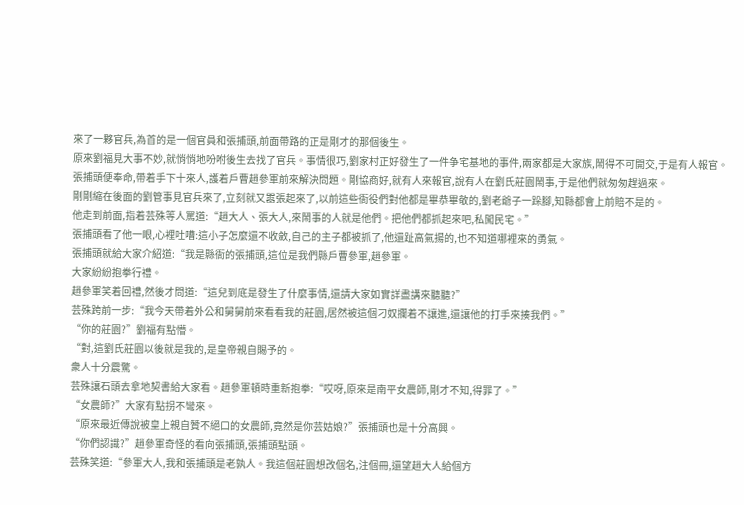來了一夥官兵,為首的是一個官員和張捕頭,前面帶路的正是剛才的那個後生。
原來劉福見大事不妙,就悄悄地吩咐後生去找了官兵。事情很巧,劉家村正好發生了一件争宅基地的事件,兩家都是大家族,鬧得不可開交,于是有人報官。
張捕頭便奉命,帶着手下十來人,護着戶曹趙參軍前來解決問題。剛協商好,就有人來報官,說有人在劉氏莊園鬧事,于是他們就匆匆趕過來。
剛剛縮在後面的劉管事見官兵來了,立刻就又嚣張起來了,以前這些衙役們對他都是畢恭畢敬的,劉老爺子一跺腳,知縣都會上前賠不是的。
他走到前面,指着芸殊等人罵道:“趙大人、張大人,來鬧事的人就是他們。把他們都抓起來吧,私闖民宅。”
張捕頭看了他一眼,心裡吐嘈:這小子怎麼還不收斂,自己的主子都被抓了,他還趾高氣揚的,也不知道哪裡來的勇氣。
張捕頭就給大家介紹道:“我是縣衙的張捕頭,這位是我們縣戶曹參軍,趙參軍。
大家紛紛抱拳行禮。
趙參軍笑着回禮,然後才問道:“這兒到底是發生了什麼事情,還請大家如實詳盡講來聽聽?”
芸殊跨前一步:“我今天帶着外公和舅舅前來看看我的莊園,居然被這個刁奴攔着不讓進,還讓他的打手來揍我們。”
“你的莊園?”劉福有點懵。
“對,這劉氏莊園以後就是我的,是皇帝親自賜予的。
衆人十分震驚。
芸殊讓石頭去拿地契書給大家看。趙參軍頓時重新抱拳:“哎呀,原來是南平女農師,剛才不知,得罪了。”
“女農師?”大家有點拐不彎來。
“原來最近傳說被皇上親自贊不絕口的女農師,竟然是你芸姑娘?”張捕頭也是十分高興。
“你們認識?”趙參軍奇怪的看向張捕頭,張捕頭點頭。
芸殊笑道:“參軍大人,我和張捕頭是老孰人。我這個莊園想改個名,注個冊,還望趙大人給個方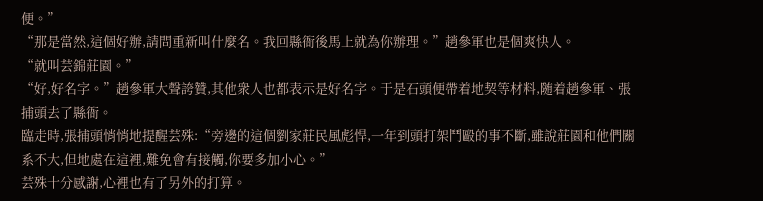便。”
“那是當然,這個好辦,請問重新叫什麼名。我回縣衙後馬上就為你辦理。”趙參軍也是個爽快人。
“就叫芸錦莊園。”
“好,好名字。”趙參軍大聲誇贊,其他衆人也都表示是好名字。于是石頭便帶着地契等材料,随着趙參軍、張捕頭去了縣衙。
臨走時,張捕頭悄悄地提醒芸殊:“旁邊的這個劉家莊民風彪悍,一年到頭打架鬥毆的事不斷,雖說莊園和他們關系不大,但地處在這裡,難免會有接觸,你要多加小心。”
芸殊十分感謝,心裡也有了另外的打算。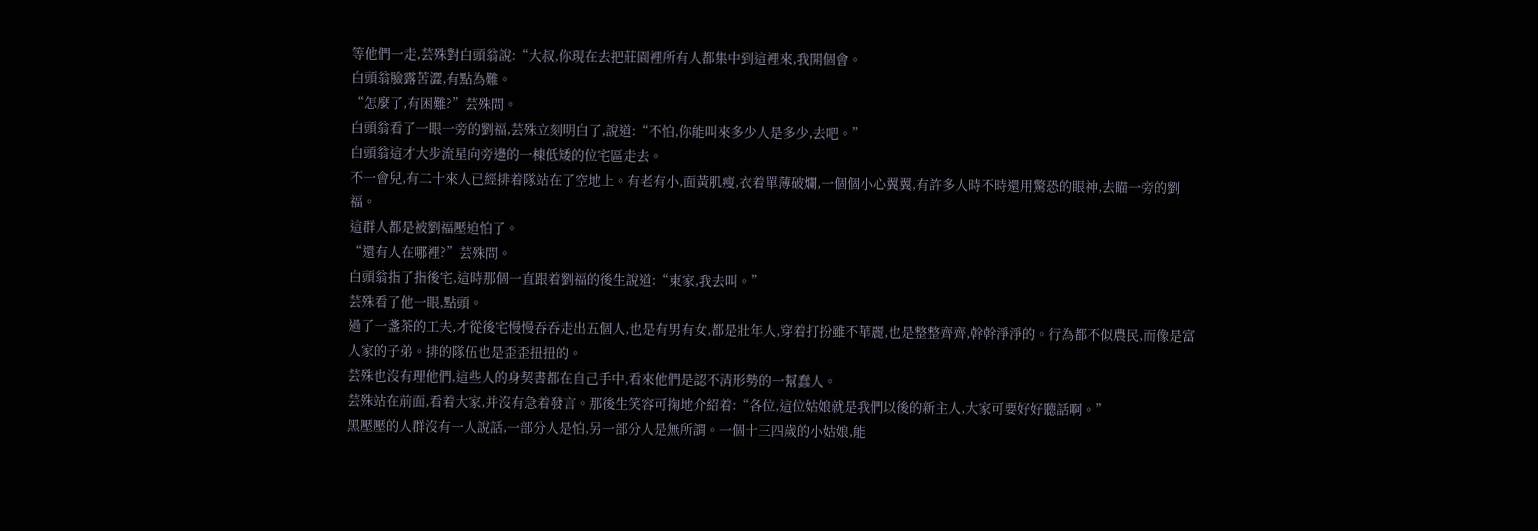等他們一走,芸殊對白頭翁說:“大叔,你現在去把莊園裡所有人都集中到這裡來,我開個會。
白頭翁臉露苦澀,有點為難。
“怎麼了,有困難?”芸殊問。
白頭翁看了一眼一旁的劉福,芸殊立刻明白了,說道:“不怕,你能叫來多少人是多少,去吧。”
白頭翁這才大步流星向旁邊的一棟低矮的位宅區走去。
不一會兒,有二十來人已經排着隊站在了空地上。有老有小,面黃肌瘦,衣着單薄破爛,一個個小心翼翼,有許多人時不時還用驚恐的眼神,去瞄一旁的劉福。
這群人都是被劉福壓迫怕了。
“還有人在哪裡?”芸殊問。
白頭翁指了指後宅,這時那個一直跟着劉福的後生說道:“東家,我去叫。”
芸殊看了他一眼,點頭。
過了一盞茶的工夫,才從後宅慢慢吞吞走出五個人,也是有男有女,都是壯年人,穿着打扮雖不華麗,也是整整齊齊,幹幹淨淨的。行為都不似農民,而像是富人家的子弟。排的隊伍也是歪歪扭扭的。
芸殊也沒有理他們,這些人的身契書都在自己手中,看來他們是認不清形勢的一幫蠢人。
芸殊站在前面,看着大家,并沒有急着發言。那後生笑容可掬地介紹着:“各位,這位姑娘就是我們以後的新主人,大家可要好好聽話啊。”
黑壓壓的人群沒有一人說話,一部分人是怕,另一部分人是無所謂。一個十三四歲的小姑娘,能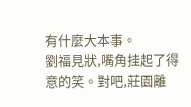有什麼大本事。
劉福見狀,嘴角挂起了得意的笑。對吧,莊園離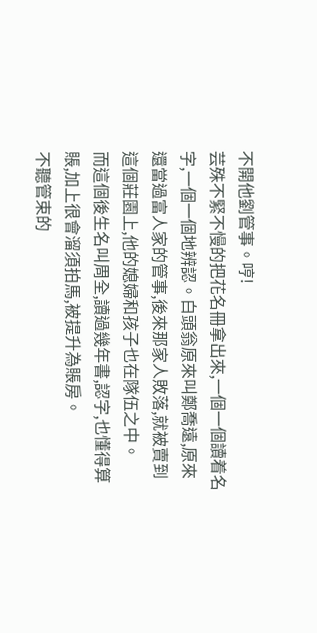不開他劉管事。哼!
芸殊不緊不慢的把花名冊拿出來,一個一個讀着名字,一個一個地辨認。白頭翁原來叫鄭喬遠,原來還當過富人家的管事,後來那家人敗落,就被賣到這個莊園上,他的媳婦和孩子也在隊伍之中。
而這個後生名叫周全,讀過幾年書,認字,也懂得算賬,加上很會溜須拍馬,被提升為賬房。
不聽管束的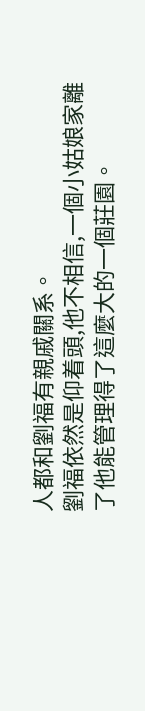人都和劉福有親戚關系。
劉福依然是仰着頭,他不相信,一個小姑娘家離了他能管理得了這麼大的一個莊園。